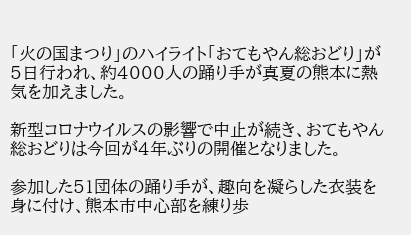「火の国まつり」のハイライト「おてもやん総おどり」が5日行われ、約4000人の踊り手が真夏の熊本に熱気を加えました。

新型コロナウイルスの影響で中止が続き、おてもやん総おどりは今回が4年ぶりの開催となりました。

参加した51団体の踊り手が、趣向を凝らした衣装を身に付け、熊本市中心部を練り歩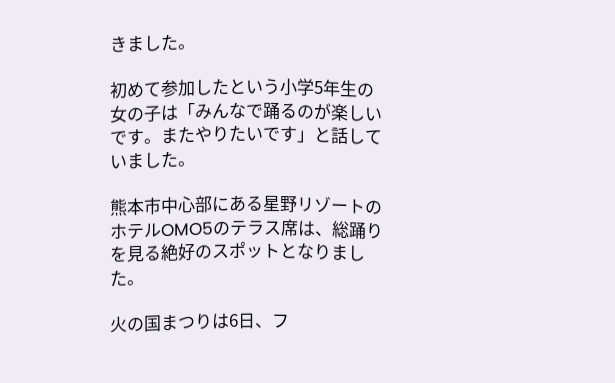きました。

初めて参加したという小学5年生の女の子は「みんなで踊るのが楽しいです。またやりたいです」と話していました。

熊本市中心部にある星野リゾートのホテルOMO5のテラス席は、総踊りを見る絶好のスポットとなりました。

火の国まつりは6日、フ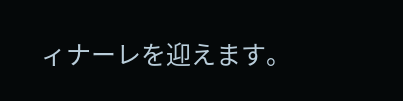ィナーレを迎えます。